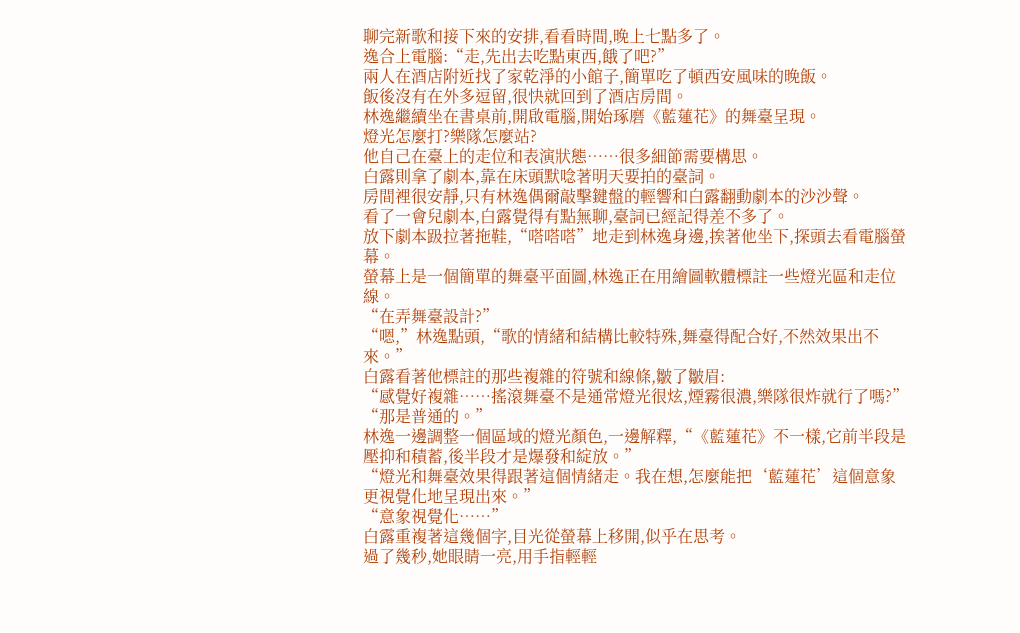聊完新歌和接下來的安排,看看時間,晚上七點多了。
逸合上電腦:“走,先出去吃點東西,餓了吧?”
兩人在酒店附近找了家乾淨的小館子,簡單吃了頓西安風味的晚飯。
飯後沒有在外多逗留,很快就回到了酒店房間。
林逸繼續坐在書桌前,開啟電腦,開始琢磨《藍蓮花》的舞臺呈現。
燈光怎麼打?樂隊怎麼站?
他自己在臺上的走位和表演狀態……很多細節需要構思。
白露則拿了劇本,靠在床頭默唸著明天要拍的臺詞。
房間裡很安靜,只有林逸偶爾敲擊鍵盤的輕響和白露翻動劇本的沙沙聲。
看了一會兒劇本,白露覺得有點無聊,臺詞已經記得差不多了。
放下劇本趿拉著拖鞋,“嗒嗒嗒”地走到林逸身邊,挨著他坐下,探頭去看電腦螢幕。
螢幕上是一個簡單的舞臺平面圖,林逸正在用繪圖軟體標註一些燈光區和走位線。
“在弄舞臺設計?”
“嗯,”林逸點頭,“歌的情緒和結構比較特殊,舞臺得配合好,不然效果出不來。”
白露看著他標註的那些複雜的符號和線條,皺了皺眉:
“感覺好複雜……搖滾舞臺不是通常燈光很炫,煙霧很濃,樂隊很炸就行了嗎?”
“那是普通的。”
林逸一邊調整一個區域的燈光顏色,一邊解釋,“《藍蓮花》不一樣,它前半段是壓抑和積蓄,後半段才是爆發和綻放。”
“燈光和舞臺效果得跟著這個情緒走。我在想,怎麼能把‘藍蓮花’這個意象更視覺化地呈現出來。”
“意象視覺化……”
白露重複著這幾個字,目光從螢幕上移開,似乎在思考。
過了幾秒,她眼睛一亮,用手指輕輕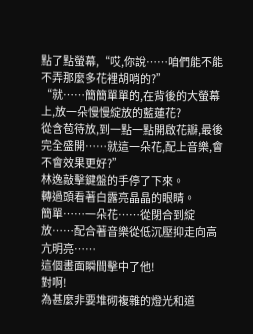點了點螢幕,“哎,你說……咱們能不能不弄那麼多花裡胡哨的?”
“就……簡簡單單的,在背後的大螢幕上,放一朵慢慢綻放的藍蓮花?
從含苞待放,到一點一點開啟花瓣,最後完全盛開……就這一朵花,配上音樂,會不會效果更好?”
林逸敲擊鍵盤的手停了下來。
轉過頭看著白露亮晶晶的眼睛。
簡單……一朵花……從閉合到綻放……配合著音樂從低沉壓抑走向高亢明亮……
這個畫面瞬間擊中了他!
對啊!
為甚麼非要堆砌複雜的燈光和道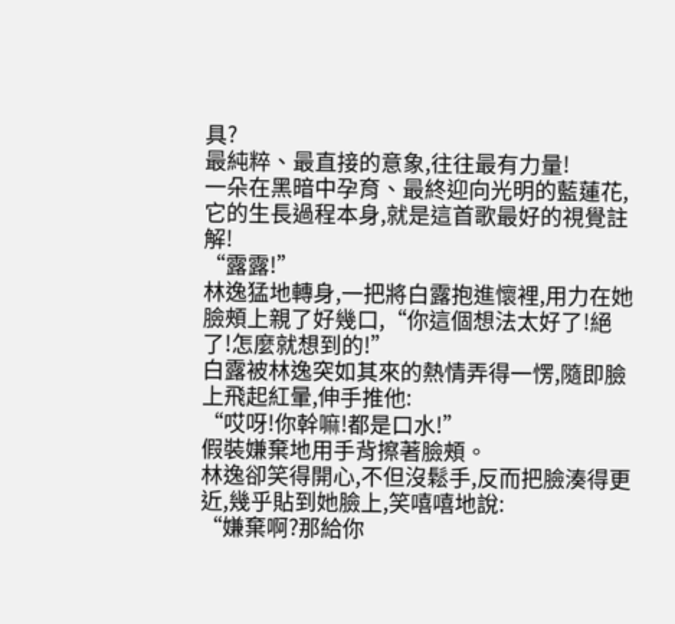具?
最純粹、最直接的意象,往往最有力量!
一朵在黑暗中孕育、最終迎向光明的藍蓮花,它的生長過程本身,就是這首歌最好的視覺註解!
“露露!”
林逸猛地轉身,一把將白露抱進懷裡,用力在她臉頰上親了好幾口,“你這個想法太好了!絕了!怎麼就想到的!”
白露被林逸突如其來的熱情弄得一愣,隨即臉上飛起紅暈,伸手推他:
“哎呀!你幹嘛!都是口水!”
假裝嫌棄地用手背擦著臉頰。
林逸卻笑得開心,不但沒鬆手,反而把臉湊得更近,幾乎貼到她臉上,笑嘻嘻地說:
“嫌棄啊?那給你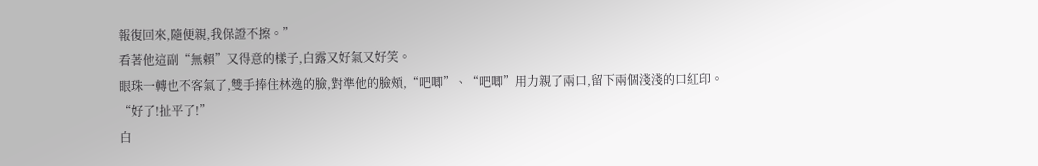報復回來,隨便親,我保證不擦。”
看著他這副“無賴”又得意的樣子,白露又好氣又好笑。
眼珠一轉也不客氣了,雙手捧住林逸的臉,對準他的臉頰,“吧唧”、“吧唧”用力親了兩口,留下兩個淺淺的口紅印。
“好了!扯平了!”
白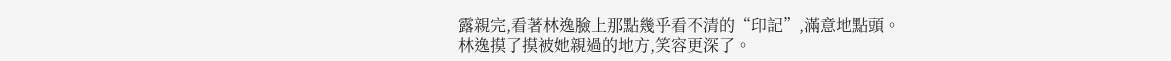露親完,看著林逸臉上那點幾乎看不清的“印記”,滿意地點頭。
林逸摸了摸被她親過的地方,笑容更深了。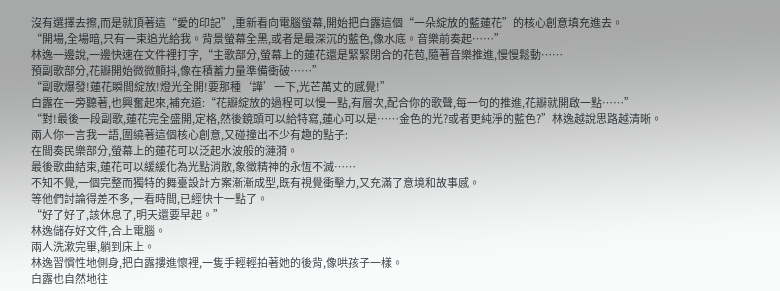沒有選擇去擦,而是就頂著這“愛的印記”,重新看向電腦螢幕,開始把白露這個“一朵綻放的藍蓮花”的核心創意填充進去。
“開場,全場暗,只有一束追光給我。背景螢幕全黑,或者是最深沉的藍色,像水底。音樂前奏起……”
林逸一邊說,一邊快速在文件裡打字,“主歌部分,螢幕上的蓮花還是緊緊閉合的花苞,隨著音樂推進,慢慢鬆動……
預副歌部分,花瓣開始微微顫抖,像在積蓄力量準備衝破……”
“副歌爆發!蓮花瞬間綻放!燈光全開!要那種‘譁’一下,光芒萬丈的感覺!”
白露在一旁聽著,也興奮起來,補充道:“花瓣綻放的過程可以慢一點,有層次,配合你的歌聲,每一句的推進,花瓣就開啟一點……”
“對!最後一段副歌,蓮花完全盛開,定格,然後鏡頭可以給特寫,蓮心可以是……金色的光?或者更純淨的藍色?”林逸越說思路越清晰。
兩人你一言我一語,圍繞著這個核心創意,又碰撞出不少有趣的點子:
在間奏民樂部分,螢幕上的蓮花可以泛起水波般的漣漪。
最後歌曲結束,蓮花可以緩緩化為光點消散,象徵精神的永恆不滅……
不知不覺,一個完整而獨特的舞臺設計方案漸漸成型,既有視覺衝擊力,又充滿了意境和故事感。
等他們討論得差不多,一看時間,已經快十一點了。
“好了好了,該休息了,明天還要早起。”
林逸儲存好文件,合上電腦。
兩人洗漱完畢,躺到床上。
林逸習慣性地側身,把白露摟進懷裡,一隻手輕輕拍著她的後背,像哄孩子一樣。
白露也自然地往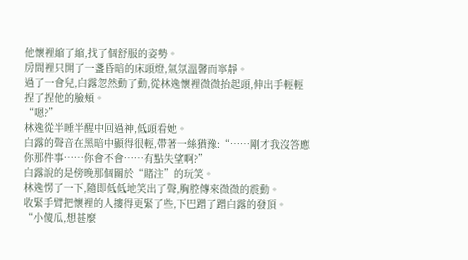他懷裡縮了縮,找了個舒服的姿勢。
房間裡只開了一盞昏暗的床頭燈,氣氛溫馨而寧靜。
過了一會兒,白露忽然動了動,從林逸懷裡微微抬起頭,伸出手輕輕捏了捏他的臉頰。
“嗯?”
林逸從半睡半醒中回過神,低頭看她。
白露的聲音在黑暗中顯得很輕,帶著一絲猶豫:“……剛才我沒答應你那件事……你會不會……有點失望啊?”
白露說的是傍晚那個關於“賭注”的玩笑。
林逸愣了一下,隨即低低地笑出了聲,胸腔傳來微微的震動。
收緊手臂把懷裡的人摟得更緊了些,下巴蹭了蹭白露的發頂。
“小傻瓜,想甚麼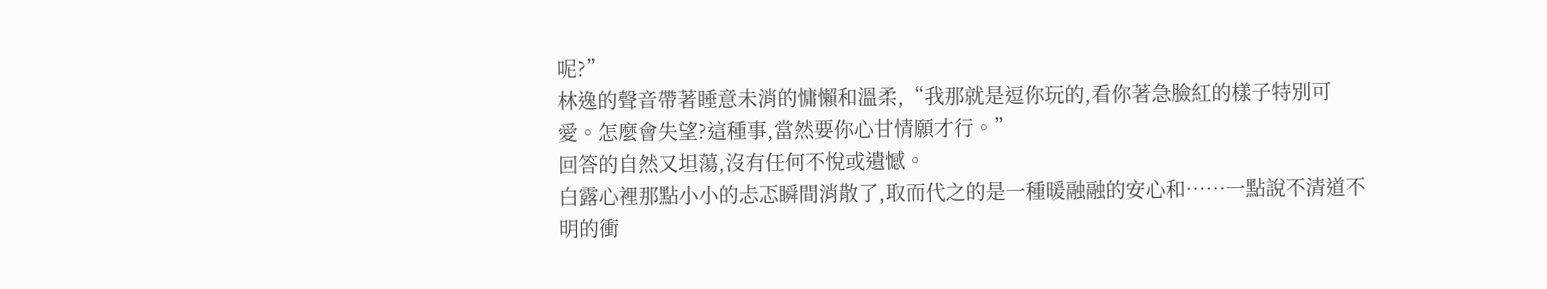呢?”
林逸的聲音帶著睡意未消的慵懶和溫柔,“我那就是逗你玩的,看你著急臉紅的樣子特別可愛。怎麼會失望?這種事,當然要你心甘情願才行。”
回答的自然又坦蕩,沒有任何不悅或遺憾。
白露心裡那點小小的忐忑瞬間消散了,取而代之的是一種暖融融的安心和……一點說不清道不明的衝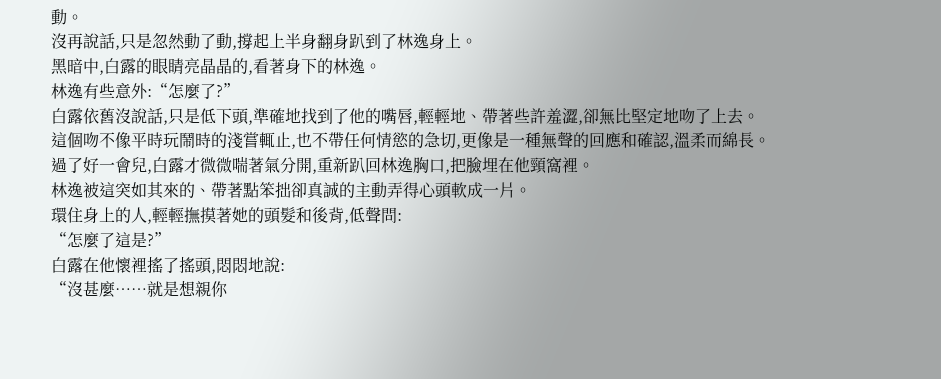動。
沒再說話,只是忽然動了動,撐起上半身翻身趴到了林逸身上。
黑暗中,白露的眼睛亮晶晶的,看著身下的林逸。
林逸有些意外:“怎麼了?”
白露依舊沒說話,只是低下頭,準確地找到了他的嘴唇,輕輕地、帶著些許羞澀,卻無比堅定地吻了上去。
這個吻不像平時玩鬧時的淺嘗輒止,也不帶任何情慾的急切,更像是一種無聲的回應和確認,溫柔而綿長。
過了好一會兒,白露才微微喘著氣分開,重新趴回林逸胸口,把臉埋在他頸窩裡。
林逸被這突如其來的、帶著點笨拙卻真誠的主動弄得心頭軟成一片。
環住身上的人,輕輕撫摸著她的頭髮和後背,低聲問:
“怎麼了這是?”
白露在他懷裡搖了搖頭,悶悶地說:
“沒甚麼……就是想親你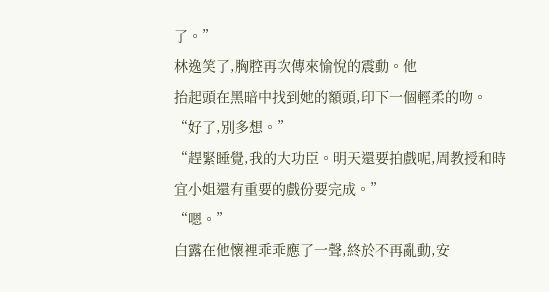了。”
林逸笑了,胸腔再次傳來愉悅的震動。他
抬起頭在黑暗中找到她的額頭,印下一個輕柔的吻。
“好了,別多想。”
“趕緊睡覺,我的大功臣。明天還要拍戲呢,周教授和時宜小姐還有重要的戲份要完成。”
“嗯。”
白露在他懷裡乖乖應了一聲,終於不再亂動,安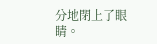分地閉上了眼睛。